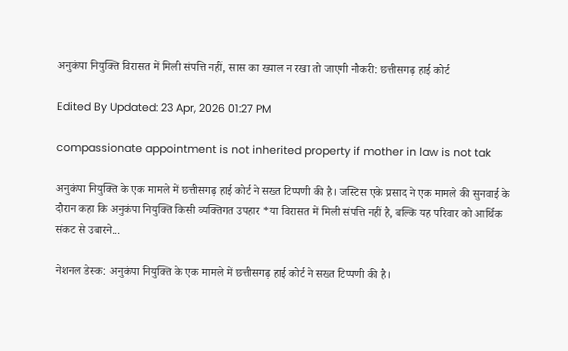अनुकंपा नियुक्ति विरासत में मिली संपत्ति नहीं, सास का ख्याल न रखा तो जाएगी नौकरी: छत्तीसगढ़ हाई कोर्ट

Edited By Updated: 23 Apr, 2026 01:27 PM

compassionate appointment is not inherited property if mother in law is not tak

अनुकंपा नियुक्ति के एक मामले में छत्तीसगढ़ हाई कोर्ट ने सख्त टिप्पणी की है। जस्टिस एके प्रसाद ने एक मामले की सुनवाई के दौरान कहा कि अनुकंपा नियुक्ति किसी व्यक्तिगत उपहार *या विरासत में मिली संपत्ति नहीं है, बल्कि यह परिवार को आर्थिक संकट से उबारने...

नेशनल डेस्क: अनुकंपा नियुक्ति के एक मामले में छत्तीसगढ़ हाई कोर्ट ने सख्त टिप्पणी की है।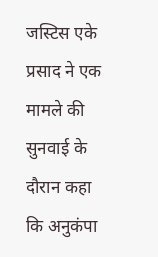जस्टिस एके प्रसाद ने एक मामले की सुनवाई के दौरान कहा कि अनुकंपा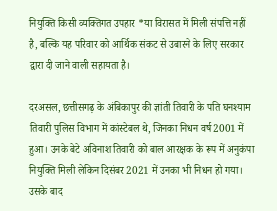नियुक्ति किसी व्यक्तिगत उपहार *या विरासत में मिली संपत्ति नहीं है, बल्कि यह परिवार को आर्थिक संकट से उबारने के लिए सरकार द्वारा दी जाने वाली सहायता है।

दरअसल, छत्तीसगढ़ के अंबिकापुर की ज्ञांती तिवारी के पति घनश्याम तिवारी पुलिस विभाग में कांस्टेबल थे, जिनका निधन वर्ष 2001 में हुआ। उनके बेटे अविनाश तिवारी को बाल आरक्षक के रूप में अनुकंपा नियुक्ति मिली लेकिन दिसंबर 2021 में उनका भी निधन हो गया। उसके बाद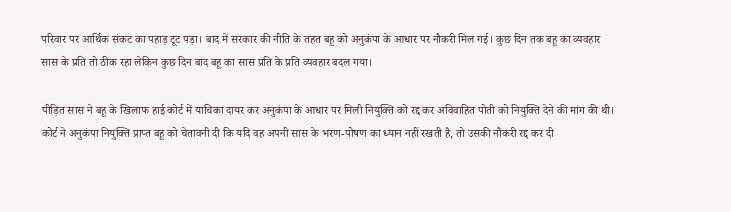परिवार पर आर्थिक संकट का पहाड़ टूट पड़ा। बाद में सरकार की नीति के तहत बहू को अनुकंपा के आधार पर नौकरी मिल गई। कुछ दिन तक बहू का व्यवहार सास के प्रति तो ठीक रहा लेकिन कुछ दिन बाद बहू का सास प्रति के प्रति व्यवहार बदल गया।

पीड़ित सास ने बहू के खिलाफ हाई कोर्ट में याचिका दायर कर अनुकंपा के आधार पर मिली नियुक्ति को रद्द कर अविवाहित पोती को नियुक्ति देने की मांग की थी।  कोर्ट ने अनुकंपा नियुक्ति प्राप्त बहू को चेतावनी दी कि यदि वह अपनी सास के भरण-पोषण का ध्यान नहीं रखती है, तो उसकी नौकरी रद्द कर दी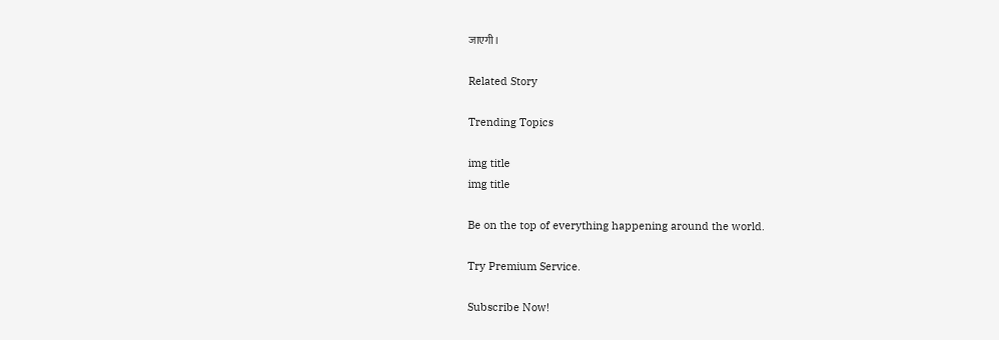जाएगी।

Related Story

Trending Topics

img title
img title

Be on the top of everything happening around the world.

Try Premium Service.

Subscribe Now!